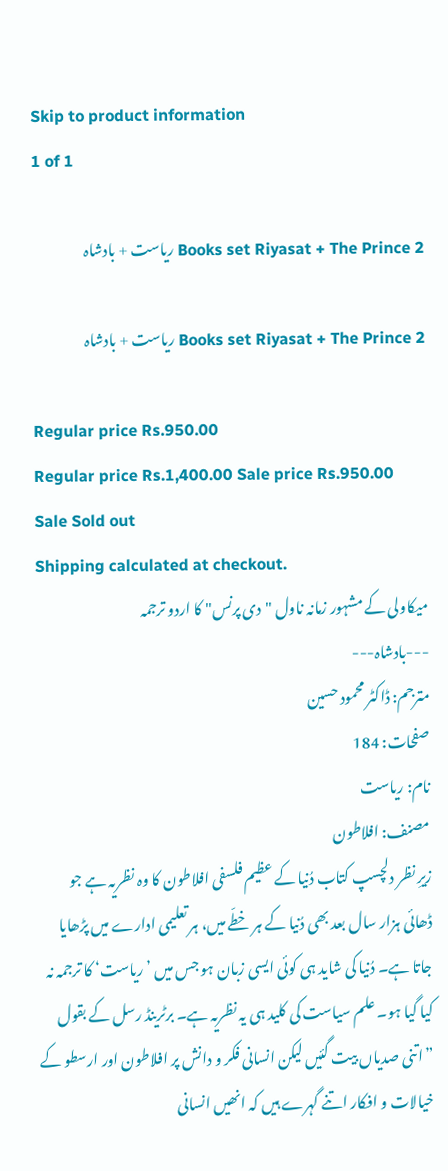Skip to product information
1 of 1

2 Books set Riyasat + The Prince ریاست + بادشاہ

2 Books set Riyasat + The Prince ریاست + بادشاہ

Regular price Rs.950.00
Regular price Rs.1,400.00 Sale price Rs.950.00
Sale Sold out
Shipping calculated at checkout.
میکاولی کے مشہور زمانہ ناول "دی پرنس" کا اردو ترجمہ
---بادشاہ---
مترجم: ڈاکٹر محمود حسین
صفحات: 184
نام: ریاست
مصنف: افلاطون
زیرِ نظر دلچسپ کتاب دُنیا کے عظیم فلسفی افلاطون کا وہ نظریہ ہے جو ڈھائی ہزار سال بعد بھی دُنیا کے ہر خطّے میں، ہر تعلیمی ادارے میں پڑھایا جاتا ہے۔ دُنیا کی شاید ہی کوئی ایسی زبان ہو جس میں ’ریاست‘ کا ترجمہ نہ کیا گیا ہو۔ علم سیاست کی کلید ہی یہ نظریہ ہے۔ برٹرینڈ رسل کے بقول ”اتنی صدیاں بیت گئیں لیکن انسانی فکر و دانش پر افلاطون اور ارسطو کے خیالات و افکار اتنے گہرے ہیں کہ انھیں انسانی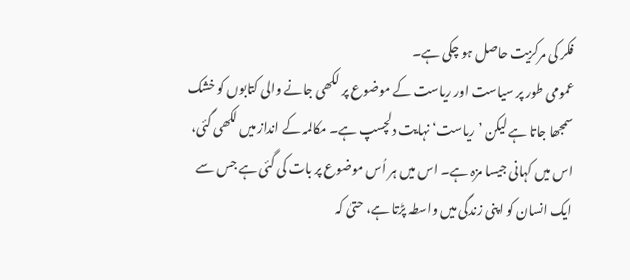فکر کی مرکزیت حاصل ہو چکی ہے۔
عمومی طور پر سیاست اور ریاست کے موضوع پر لکھی جانے والی کتابوں کو خشک سمجھا جاتا ہے لیکن ’ریاست‘ نہایت دلچسپ ہے۔ مکالمہ کے انداز میں لکھی گئی، اس میں کہانی جیسا مزہ ہے۔ اس میں ہر اُس موضوع پر بات کی گئی ہے جس سے ایک انسان کو اپنی زندگی میں واسطہ پڑتا ہے، حتیٰ کہ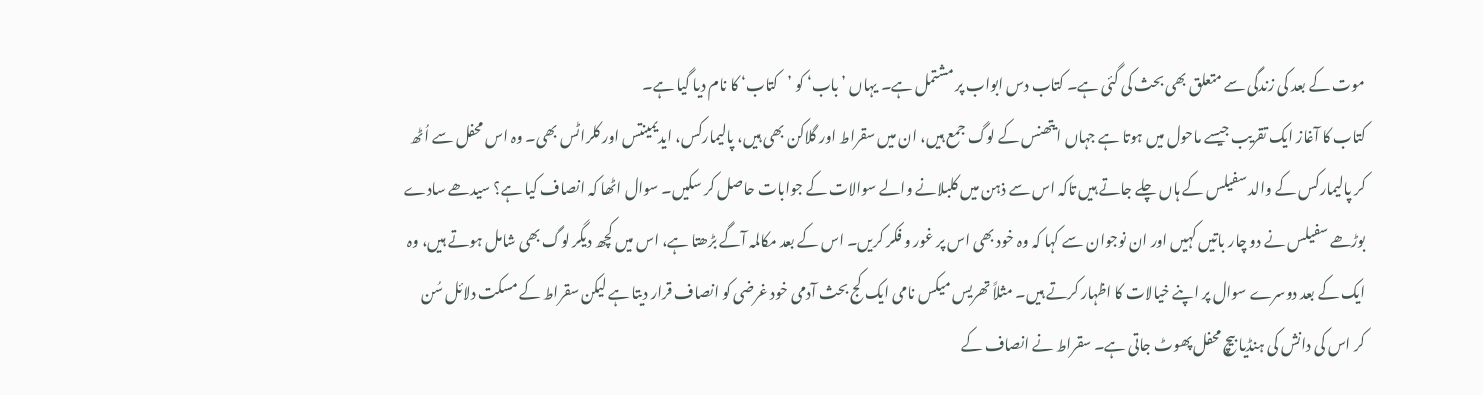موت کے بعد کی زندگی سے متعلق بھی بحث کی گئی ہے۔ کتاب دس ابواب پر مشتمل ہے۔ یہاں ’باب‘ کو ’کتاب‘ کا نام دیا گیا ہے۔
کتاب کا آغاز ایک تقریب جیسے ماحول میں ہوتا ہے جہاں ایتھنس کے لوگ جمع ہیں، ان میں سقراط اور گلاکن بھی ہیں، پالیمارکس، ایدیمینتس اور کلراٹس بھی۔ وہ اس محفل سے اُٹھ کر پالیمارکس کے والد سفیلس کے ہاں چلے جاتے ہیں تاکہ اس سے ذہن میں کلبلانے والے سوالات کے جوابات حاصل کر سکیں۔ سوال اٹھا کہ انصاف کیا ہے؟ سیدھے سادے بوڑھے سفیلس نے دو چار باتیں کہیں اور ان نوجوان سے کہا کہ وہ خود بھی اس پر غور و فکر کریں۔ اس کے بعد مکالمہ آگے بڑھتا ہے، اس میں کچھ دیگر لوگ بھی شامل ہوتے ہیں، وہ ایک کے بعد دوسرے سوال پر اپنے خیالات کا اظہار کرتے ہیں۔ مثلاً تھریس میکس نامی ایک کج بحث آدمی خود غرضی کو انصاف قرار دیتا ہے لیکن سقراط کے مسکت دلائل سُن کر اس کی دانش کی ہنڈیا بیچ محفل پھوٹ جاتی ہے۔ سقراط نے انصاف کے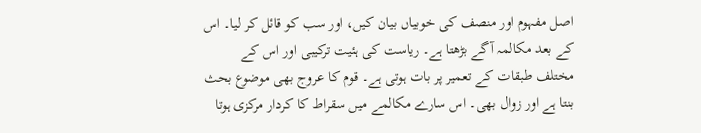اصل مفہوم اور منصف کی خوبیاں بیان کیں، اور سب کو قائل کر لیا۔ اس کے بعد مکالمہ آگے بڑھتا ہے۔ ریاست کی ہئیت ترکیبی اور اس کے مختلف طبقات کے تعمیر پر بات ہوتی ہے۔ قوم کا عروج بھی موضوع بحث بنتا ہے اور زوال بھی۔ اس سارے مکالمے میں سقراط کا کردار مرکزی ہوتا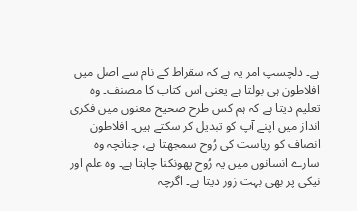ہے۔ دلچسپ امر یہ ہے کہ سقراط کے نام سے اصل میں افلاطون ہی بولتا ہے یعنی اس کتاب کا مصنف۔ وہ تعلیم دیتا ہے کہ ہم کس طرح صحیح معنوں میں فکری انداز میں اپنے آپ کو تبدیل کر سکتے ہیں۔ افلاطون انصاف کو ریاست کی رُوح سمجھتا ہے، چنانچہ وہ سارے انسانوں میں یہ رُوح پھونکنا چاہتا ہے۔ وہ علم اور نیکی پر بھی بہت زور دیتا ہے۔ اگرچہ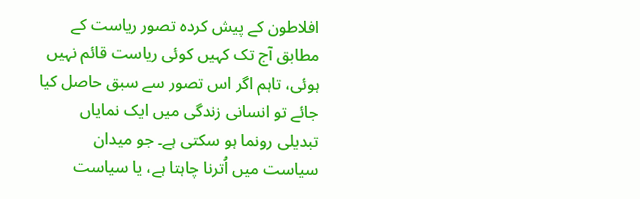افلاطون کے پیش کردہ تصور ریاست کے مطابق آج تک کہیں کوئی ریاست قائم نہیں ہوئی، تاہم اگر اس تصور سے سبق حاصل کیا جائے تو انسانی زندگی میں ایک نمایاں تبدیلی رونما ہو سکتی ہے۔ جو میدان سیاست میں اُترنا چاہتا ہے، یا سیاست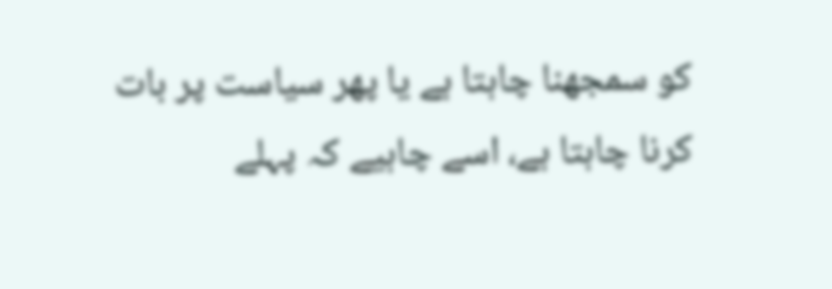کو سمجھنا چاہتا ہے یا پھر سیاست پر بات کرنا چاہتا ہے، اسے چاہیے کہ پہلے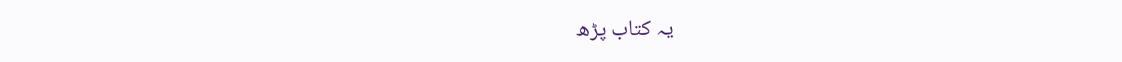یہ کتاب پڑھ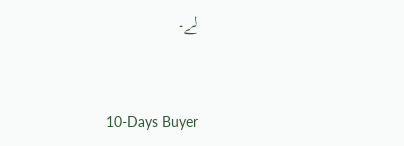لے۔


10-Days Buyer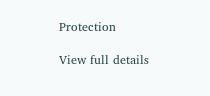Protection

View full details